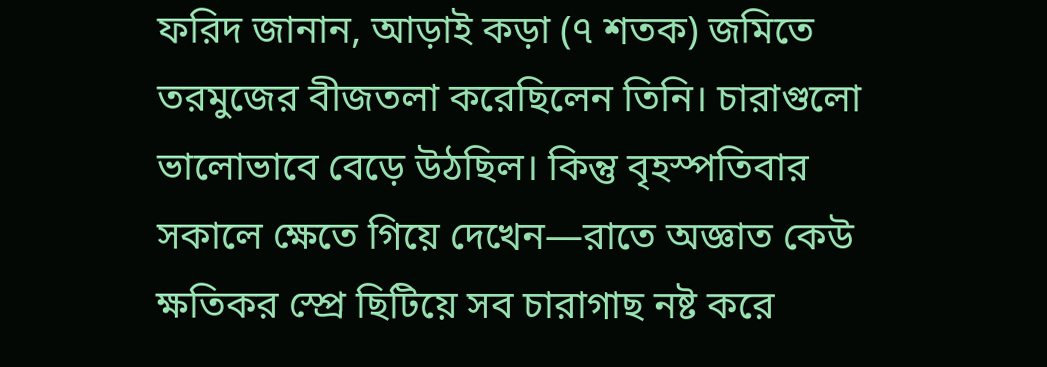ফরিদ জানান, আড়াই কড়া (৭ শতক) জমিতে তরমুজের বীজতলা করেছিলেন তিনি। চারাগুলো ভালোভাবে বেড়ে উঠছিল। কিন্তু বৃহস্পতিবার সকালে ক্ষেতে গিয়ে দেখেন—রাতে অজ্ঞাত কেউ ক্ষতিকর স্প্রে ছিটিয়ে সব চারাগাছ নষ্ট করে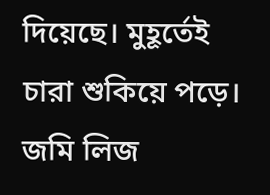দিয়েছে। মুহূর্তেই চারা শুকিয়ে পড়ে।
জমি লিজ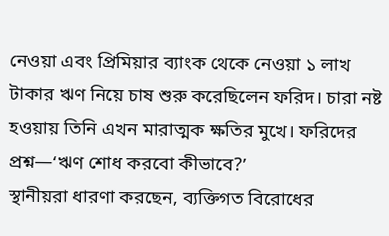নেওয়া এবং প্রিমিয়ার ব্যাংক থেকে নেওয়া ১ লাখ টাকার ঋণ নিয়ে চাষ শুরু করেছিলেন ফরিদ। চারা নষ্ট হওয়ায় তিনি এখন মারাত্মক ক্ষতির মুখে। ফরিদের প্রশ্ন—‘ঋণ শোধ করবো কীভাবে?’
স্থানীয়রা ধারণা করছেন, ব্যক্তিগত বিরোধের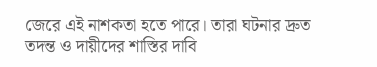জেরে এই নাশকতা হতে পারে। তারা ঘটনার দ্রুত তদন্ত ও দায়ীদের শাস্তির দাবি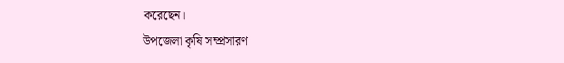করেছেন।
উপজেলা কৃষি সম্প্রসারণ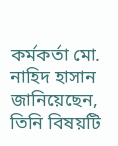কর্মকর্তা মো. নাহিদ হাসান জানিয়েছেন, তিনি বিষয়টি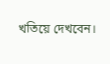খতিয়ে দেখবেন।